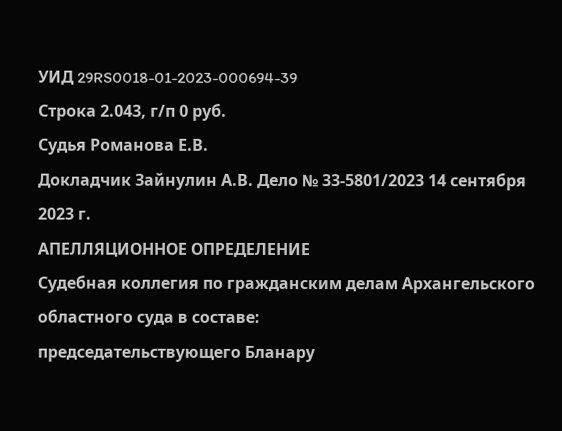УИД 29RS0018-01-2023-000694-39
Строка 2.043, г/п 0 руб.
Судья Романова Е.В.
Докладчик Зайнулин А.В. Дело № 33-5801/2023 14 сентября 2023 г.
АПЕЛЛЯЦИОННОЕ ОПРЕДЕЛЕНИЕ
Судебная коллегия по гражданским делам Архангельского областного суда в составе:
председательствующего Бланару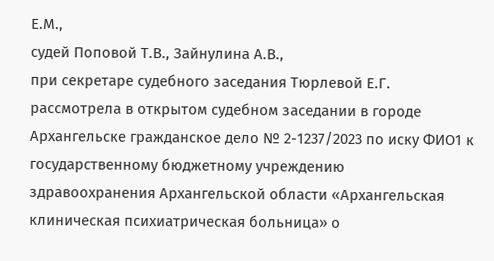Е.М.,
судей Поповой Т.В., Зайнулина А.В.,
при секретаре судебного заседания Тюрлевой Е.Г.
рассмотрела в открытом судебном заседании в городе Архангельске гражданское дело № 2-1237/2023 по иску ФИО1 к государственному бюджетному учреждению здравоохранения Архангельской области «Архангельская клиническая психиатрическая больница» о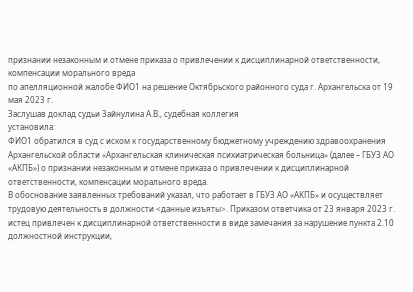признании незаконным и отмене приказа о привлечении к дисциплинарной ответственности, компенсации морального вреда
по апелляционной жалобе ФИО1 на решение Октябрьского районного суда г. Архангельска от 19 мая 2023 г.
Заслушав доклад судьи Зайнулина А.В., судебная коллегия
установила:
ФИО1 обратился в суд с иском к государственному бюджетному учреждению здравоохранения Архангельской области «Архангельская клиническая психиатрическая больница» (далее – ГБУЗ АО «АКПБ») о признании незаконным и отмене приказа о привлечении к дисциплинарной ответственности, компенсации морального вреда.
В обоснование заявленных требований указал, что работает в ГБУЗ АО «АКПБ» и осуществляет трудовую деятельность в должности <данные изъяты>. Приказом ответчика от 23 января 2023 г. истец привлечен к дисциплинарной ответственности в виде замечания за нарушение пункта 2.10 должностной инструкции,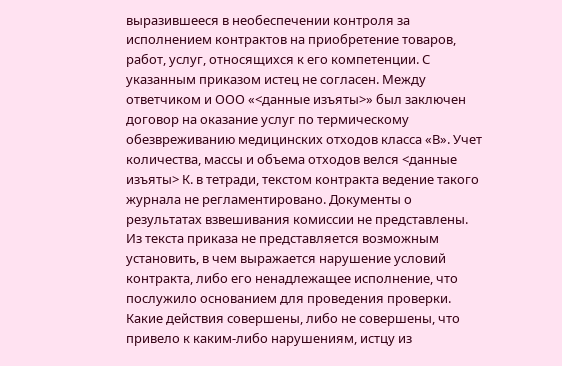выразившееся в необеспечении контроля за исполнением контрактов на приобретение товаров, работ, услуг, относящихся к его компетенции. С указанным приказом истец не согласен. Между ответчиком и ООО «<данные изъяты>» был заключен договор на оказание услуг по термическому обезвреживанию медицинских отходов класса «В». Учет количества, массы и объема отходов велся <данные изъяты> К. в тетради, текстом контракта ведение такого журнала не регламентировано. Документы о результатах взвешивания комиссии не представлены. Из текста приказа не представляется возможным установить, в чем выражается нарушение условий контракта, либо его ненадлежащее исполнение, что послужило основанием для проведения проверки. Какие действия совершены, либо не совершены, что привело к каким-либо нарушениям, истцу из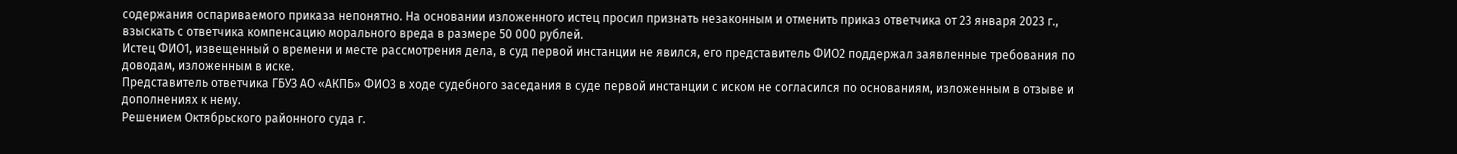содержания оспариваемого приказа непонятно. На основании изложенного истец просил признать незаконным и отменить приказ ответчика от 23 января 2023 г., взыскать с ответчика компенсацию морального вреда в размере 50 000 рублей.
Истец ФИО1, извещенный о времени и месте рассмотрения дела, в суд первой инстанции не явился, его представитель ФИО2 поддержал заявленные требования по доводам, изложенным в иске.
Представитель ответчика ГБУЗ АО «АКПБ» ФИО3 в ходе судебного заседания в суде первой инстанции с иском не согласился по основаниям, изложенным в отзыве и дополнениях к нему.
Решением Октябрьского районного суда г.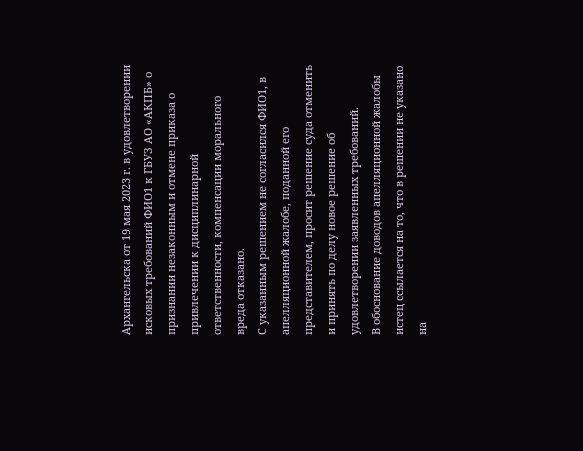Архангельска от 19 мая 2023 г. в удовлетворении исковых требований ФИО1 к ГБУЗ АО «АКПБ» о признании незаконным и отмене приказа о привлечении к дисциплинарной ответственности, компенсации морального вреда отказано.
С указанным решением не согласился ФИО1, в апелляционной жалобе, поданной его представителем, просит решение суда отменить и принять по делу новое решение об удовлетворении заявленных требований.
В обоснование доводов апелляционной жалобы истец ссылается на то, что в решении не указано на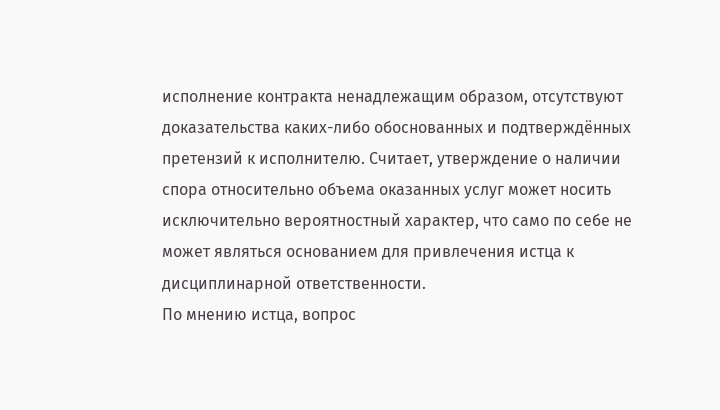исполнение контракта ненадлежащим образом, отсутствуют доказательства каких-либо обоснованных и подтверждённых претензий к исполнителю. Считает, утверждение о наличии спора относительно объема оказанных услуг может носить исключительно вероятностный характер, что само по себе не может являться основанием для привлечения истца к дисциплинарной ответственности.
По мнению истца, вопрос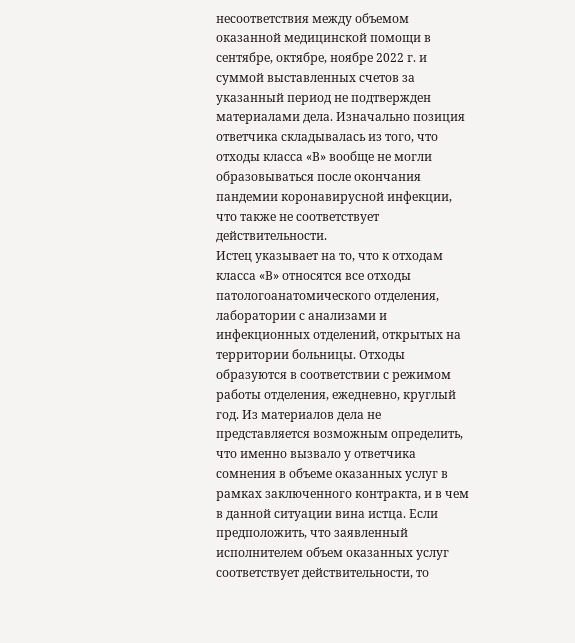несоответствия между объемом оказанной медицинской помощи в сентябре, октябре, ноябре 2022 г. и суммой выставленных счетов за указанный период не подтвержден материалами дела. Изначально позиция ответчика складывалась из того, что отходы класса «В» вообще не могли образовываться после окончания пандемии коронавирусной инфекции, что также не соответствует действительности.
Истец указывает на то, что к отходам класса «В» относятся все отходы патологоанатомического отделения, лаборатории с анализами и инфекционных отделений, открытых на территории больницы. Отходы образуются в соответствии с режимом работы отделения, ежедневно, круглый год. Из материалов дела не представляется возможным определить, что именно вызвало у ответчика сомнения в объеме оказанных услуг в рамках заключенного контракта, и в чем в данной ситуации вина истца. Если предположить, что заявленный исполнителем объем оказанных услуг соответствует действительности, то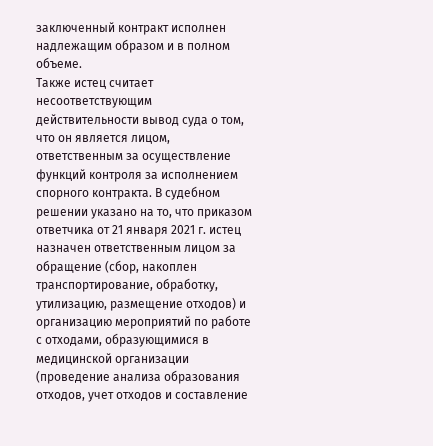заключенный контракт исполнен надлежащим образом и в полном объеме.
Также истец считает несоответствующим действительности вывод суда о том, что он является лицом, ответственным за осуществление функций контроля за исполнением спорного контракта. В судебном решении указано на то, что приказом ответчика от 21 января 2021 г. истец назначен ответственным лицом за обращение (сбор, накоплен транспортирование, обработку, утилизацию, размещение отходов) и организацию мероприятий по работе с отходами, образующимися в медицинской организации (проведение анализа образования отходов, учет отходов и составление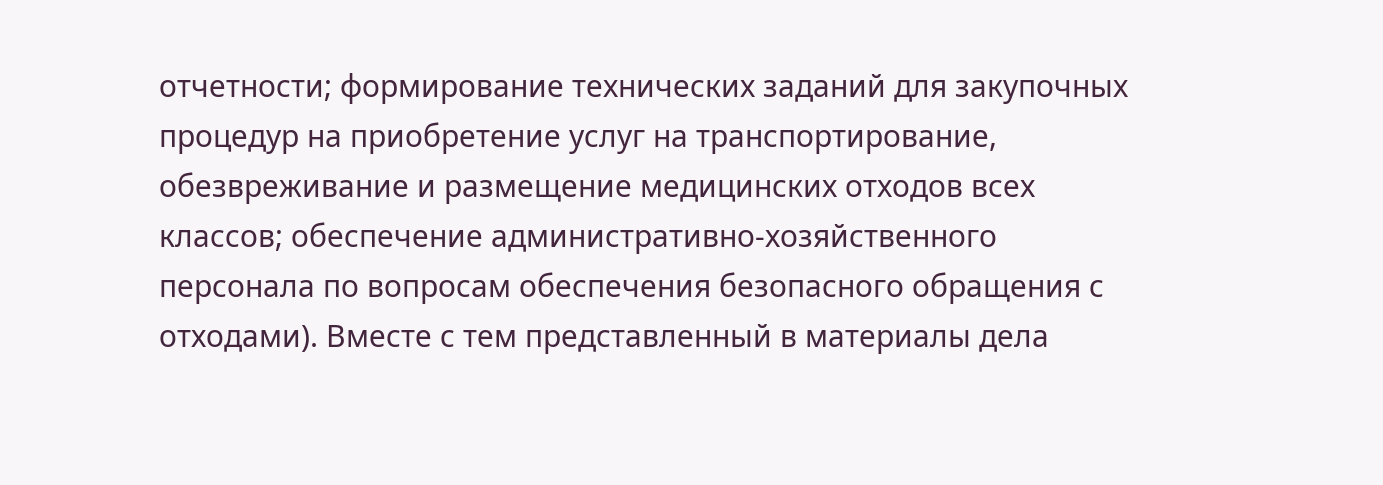отчетности; формирование технических заданий для закупочных процедур на приобретение услуг на транспортирование, обезвреживание и размещение медицинских отходов всех классов; обеспечение административно-хозяйственного персонала по вопросам обеспечения безопасного обращения с отходами). Вместе с тем представленный в материалы дела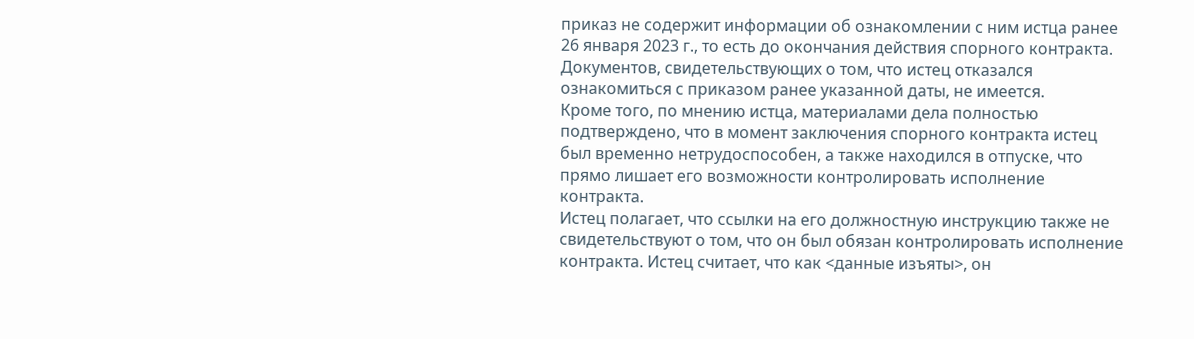приказ не содержит информации об ознакомлении с ним истца ранее 26 января 2023 г., то есть до окончания действия спорного контракта. Документов, свидетельствующих о том, что истец отказался ознакомиться с приказом ранее указанной даты, не имеется.
Кроме того, по мнению истца, материалами дела полностью подтверждено, что в момент заключения спорного контракта истец был временно нетрудоспособен, а также находился в отпуске, что прямо лишает его возможности контролировать исполнение контракта.
Истец полагает, что ссылки на его должностную инструкцию также не свидетельствуют о том, что он был обязан контролировать исполнение контракта. Истец считает, что как <данные изъяты>, он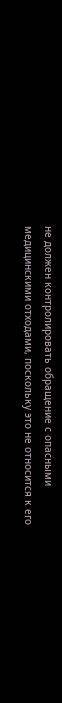не должен контролировать обращение с опасными медицинскими отходами, поскольку это не относится к его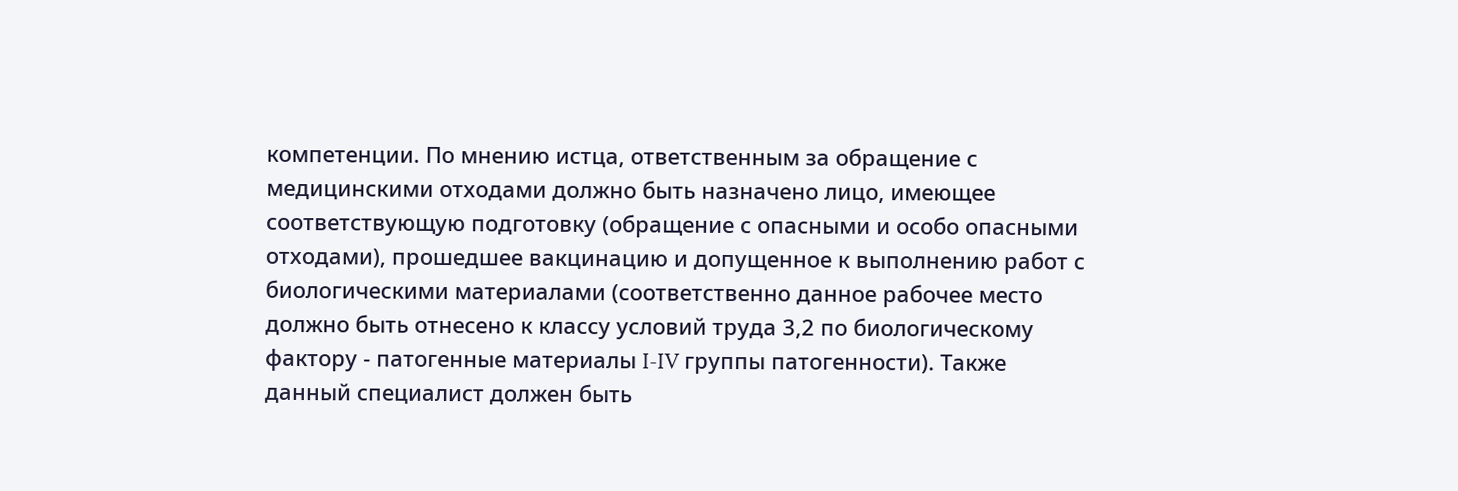компетенции. По мнению истца, ответственным за обращение с медицинскими отходами должно быть назначено лицо, имеющее соответствующую подготовку (обращение с опасными и особо опасными отходами), прошедшее вакцинацию и допущенное к выполнению работ с биологическими материалами (соответственно данное рабочее место должно быть отнесено к классу условий труда 3,2 по биологическому фактору - патогенные материалы I-IV группы патогенности). Также данный специалист должен быть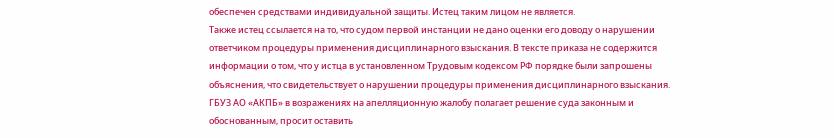обеспечен средствами индивидуальной защиты. Истец таким лицом не является.
Также истец ссылается на то, что судом первой инстанции не дано оценки его доводу о нарушении ответчиком процедуры применения дисциплинарного взыскания. В тексте приказа не содержится информации о том, что у истца в установленном Трудовым кодексом РФ порядке были запрошены объяснения, что свидетельствует о нарушении процедуры применения дисциплинарного взыскания.
ГБУЗ АО «АКПБ» в возражениях на апелляционную жалобу полагает решение суда законным и обоснованным, просит оставить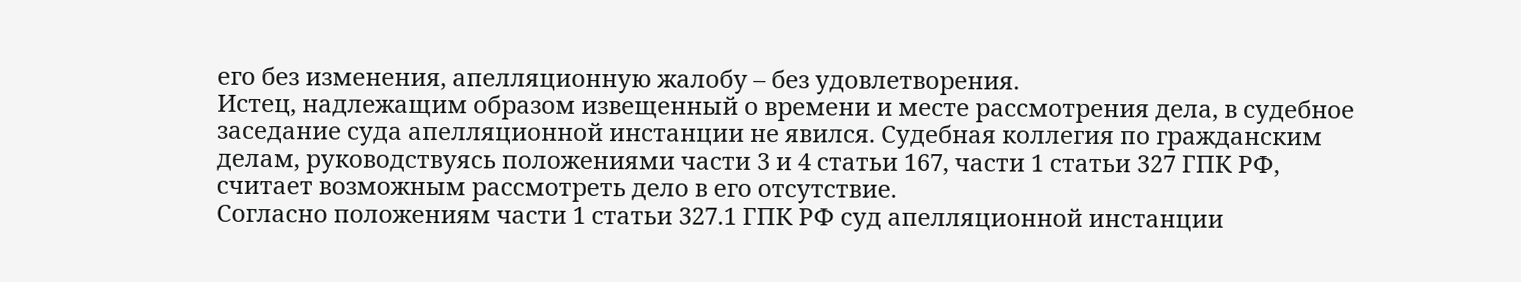его без изменения, апелляционную жалобу – без удовлетворения.
Истец, надлежащим образом извещенный о времени и месте рассмотрения дела, в судебное заседание суда апелляционной инстанции не явился. Судебная коллегия по гражданским делам, руководствуясь положениями части 3 и 4 статьи 167, части 1 статьи 327 ГПК РФ, считает возможным рассмотреть дело в его отсутствие.
Согласно положениям части 1 статьи 327.1 ГПК РФ суд апелляционной инстанции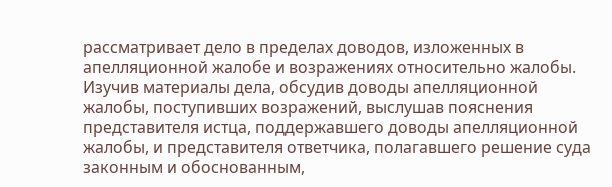рассматривает дело в пределах доводов, изложенных в апелляционной жалобе и возражениях относительно жалобы.
Изучив материалы дела, обсудив доводы апелляционной жалобы, поступивших возражений, выслушав пояснения представителя истца, поддержавшего доводы апелляционной жалобы, и представителя ответчика, полагавшего решение суда законным и обоснованным,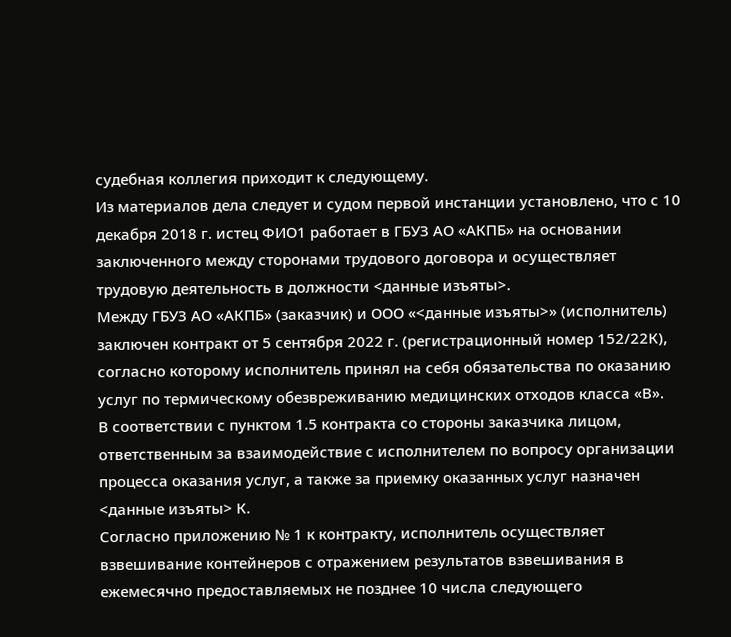судебная коллегия приходит к следующему.
Из материалов дела следует и судом первой инстанции установлено, что с 10 декабря 2018 г. истец ФИО1 работает в ГБУЗ АО «АКПБ» на основании заключенного между сторонами трудового договора и осуществляет трудовую деятельность в должности <данные изъяты>.
Между ГБУЗ АО «АКПБ» (заказчик) и ООО «<данные изъяты>» (исполнитель) заключен контракт от 5 сентября 2022 г. (регистрационный номер 152/22К), согласно которому исполнитель принял на себя обязательства по оказанию услуг по термическому обезвреживанию медицинских отходов класса «В».
В соответствии с пунктом 1.5 контракта со стороны заказчика лицом, ответственным за взаимодействие с исполнителем по вопросу организации процесса оказания услуг, а также за приемку оказанных услуг назначен <данные изъяты> К.
Согласно приложению № 1 к контракту, исполнитель осуществляет взвешивание контейнеров с отражением результатов взвешивания в ежемесячно предоставляемых не позднее 10 числа следующего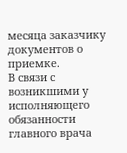месяца заказчику документов о приемке.
В связи с возникшими у исполняющего обязанности главного врача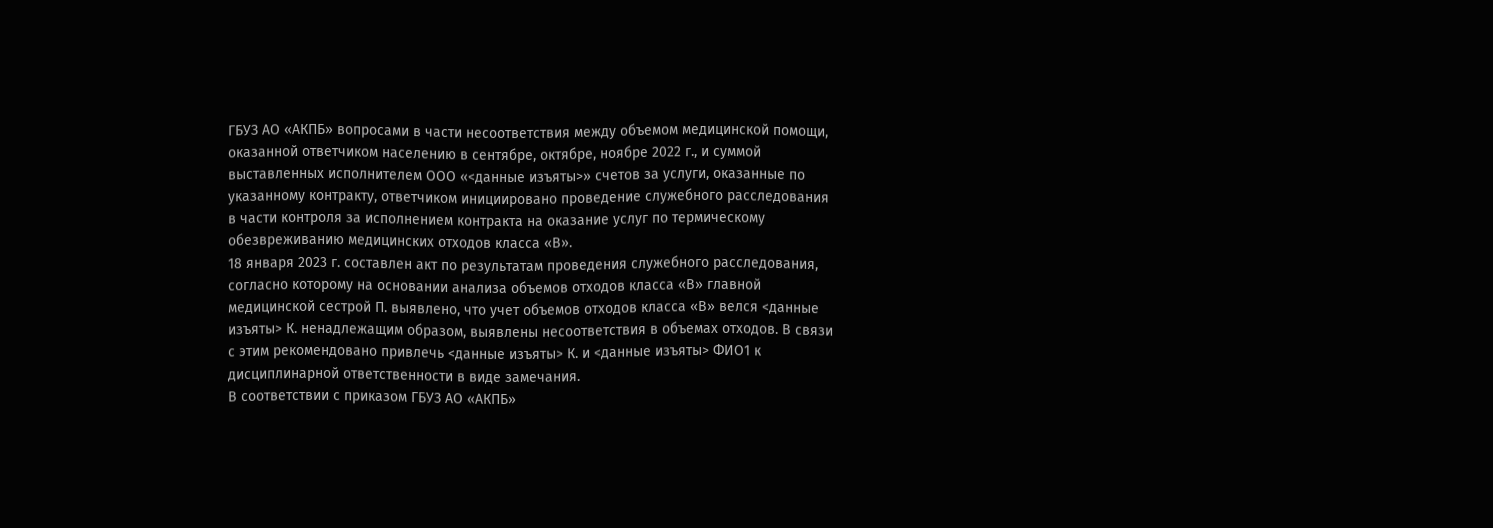ГБУЗ АО «АКПБ» вопросами в части несоответствия между объемом медицинской помощи, оказанной ответчиком населению в сентябре, октябре, ноябре 2022 г., и суммой выставленных исполнителем ООО «<данные изъяты>» счетов за услуги, оказанные по указанному контракту, ответчиком инициировано проведение служебного расследования в части контроля за исполнением контракта на оказание услуг по термическому обезвреживанию медицинских отходов класса «В».
18 января 2023 г. составлен акт по результатам проведения служебного расследования, согласно которому на основании анализа объемов отходов класса «В» главной медицинской сестрой П. выявлено, что учет объемов отходов класса «В» велся <данные изъяты> К. ненадлежащим образом, выявлены несоответствия в объемах отходов. В связи с этим рекомендовано привлечь <данные изъяты> К. и <данные изъяты> ФИО1 к дисциплинарной ответственности в виде замечания.
В соответствии с приказом ГБУЗ АО «АКПБ»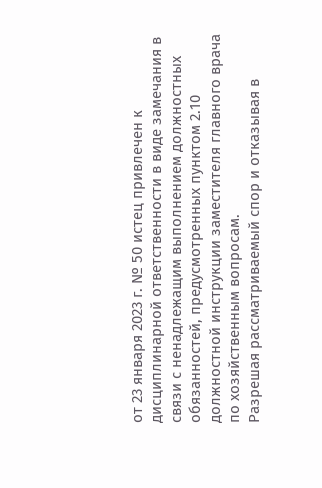от 23 января 2023 г. № 50 истец привлечен к дисциплинарной ответственности в виде замечания в связи с ненадлежащим выполнением должностных обязанностей, предусмотренных пунктом 2.10 должностной инструкции заместителя главного врача по хозяйственным вопросам.
Разрешая рассматриваемый спор и отказывая в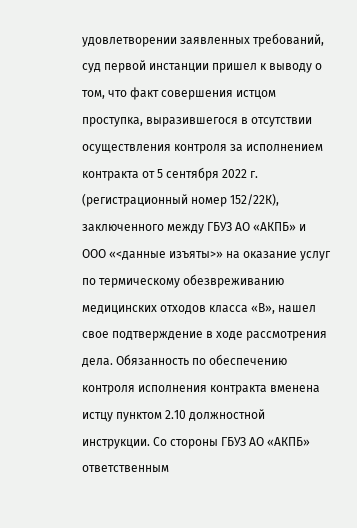удовлетворении заявленных требований, суд первой инстанции пришел к выводу о том, что факт совершения истцом проступка, выразившегося в отсутствии осуществления контроля за исполнением контракта от 5 сентября 2022 г. (регистрационный номер 152/22К), заключенного между ГБУЗ АО «АКПБ» и ООО «<данные изъяты>» на оказание услуг по термическому обезвреживанию медицинских отходов класса «В», нашел свое подтверждение в ходе рассмотрения дела. Обязанность по обеспечению контроля исполнения контракта вменена истцу пунктом 2.10 должностной инструкции. Со стороны ГБУЗ АО «АКПБ» ответственным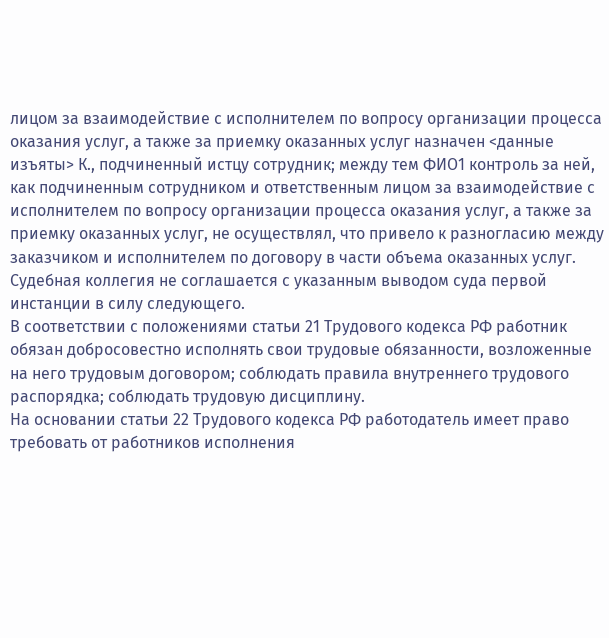лицом за взаимодействие с исполнителем по вопросу организации процесса оказания услуг, а также за приемку оказанных услуг назначен <данные изъяты> К., подчиненный истцу сотрудник; между тем ФИО1 контроль за ней, как подчиненным сотрудником и ответственным лицом за взаимодействие с исполнителем по вопросу организации процесса оказания услуг, а также за приемку оказанных услуг, не осуществлял, что привело к разногласию между заказчиком и исполнителем по договору в части объема оказанных услуг.
Судебная коллегия не соглашается с указанным выводом суда первой инстанции в силу следующего.
В соответствии с положениями статьи 21 Трудового кодекса РФ работник обязан добросовестно исполнять свои трудовые обязанности, возложенные на него трудовым договором; соблюдать правила внутреннего трудового распорядка; соблюдать трудовую дисциплину.
На основании статьи 22 Трудового кодекса РФ работодатель имеет право требовать от работников исполнения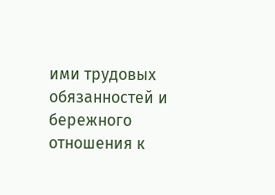ими трудовых обязанностей и бережного отношения к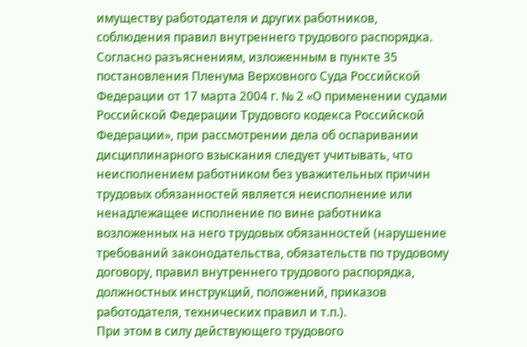имуществу работодателя и других работников, соблюдения правил внутреннего трудового распорядка.
Согласно разъяснениям, изложенным в пункте 35 постановления Пленума Верховного Суда Российской Федерации от 17 марта 2004 г. № 2 «О применении судами Российской Федерации Трудового кодекса Российской Федерации», при рассмотрении дела об оспаривании дисциплинарного взыскания следует учитывать, что неисполнением работником без уважительных причин трудовых обязанностей является неисполнение или ненадлежащее исполнение по вине работника возложенных на него трудовых обязанностей (нарушение требований законодательства, обязательств по трудовому договору, правил внутреннего трудового распорядка, должностных инструкций, положений, приказов работодателя, технических правил и т.п.).
При этом в силу действующего трудового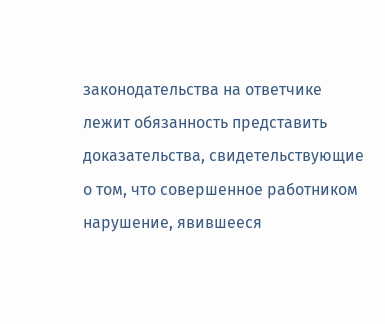законодательства на ответчике лежит обязанность представить доказательства, свидетельствующие о том, что совершенное работником нарушение, явившееся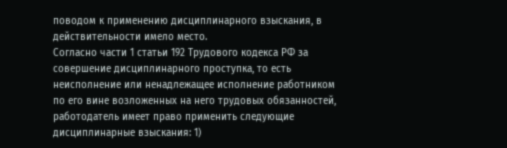поводом к применению дисциплинарного взыскания, в действительности имело место.
Согласно части 1 статьи 192 Трудового кодекса РФ за совершение дисциплинарного проступка, то есть неисполнение или ненадлежащее исполнение работником по его вине возложенных на него трудовых обязанностей, работодатель имеет право применить следующие дисциплинарные взыскания: 1)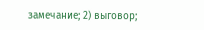замечание; 2) выговор;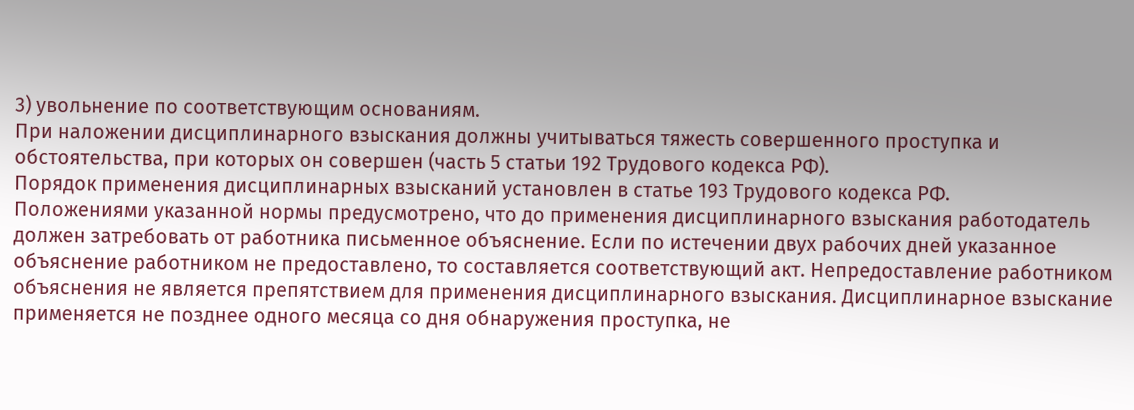3) увольнение по соответствующим основаниям.
При наложении дисциплинарного взыскания должны учитываться тяжесть совершенного проступка и обстоятельства, при которых он совершен (часть 5 статьи 192 Трудового кодекса РФ).
Порядок применения дисциплинарных взысканий установлен в статье 193 Трудового кодекса РФ.
Положениями указанной нормы предусмотрено, что до применения дисциплинарного взыскания работодатель должен затребовать от работника письменное объяснение. Если по истечении двух рабочих дней указанное объяснение работником не предоставлено, то составляется соответствующий акт. Непредоставление работником объяснения не является препятствием для применения дисциплинарного взыскания. Дисциплинарное взыскание применяется не позднее одного месяца со дня обнаружения проступка, не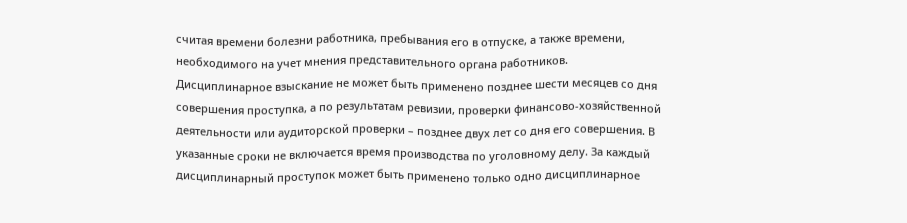считая времени болезни работника, пребывания его в отпуске, а также времени, необходимого на учет мнения представительного органа работников. Дисциплинарное взыскание не может быть применено позднее шести месяцев со дня совершения проступка, а по результатам ревизии, проверки финансово-хозяйственной деятельности или аудиторской проверки – позднее двух лет со дня его совершения. В указанные сроки не включается время производства по уголовному делу. За каждый дисциплинарный проступок может быть применено только одно дисциплинарное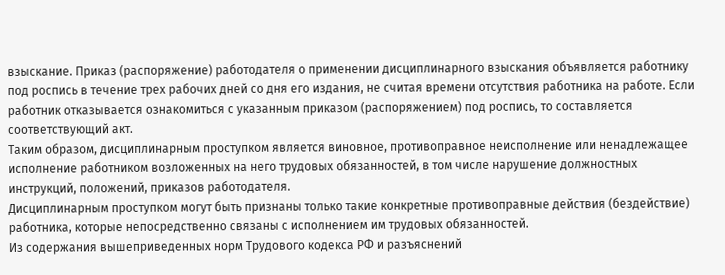взыскание. Приказ (распоряжение) работодателя о применении дисциплинарного взыскания объявляется работнику под роспись в течение трех рабочих дней со дня его издания, не считая времени отсутствия работника на работе. Если работник отказывается ознакомиться с указанным приказом (распоряжением) под роспись, то составляется соответствующий акт.
Таким образом, дисциплинарным проступком является виновное, противоправное неисполнение или ненадлежащее исполнение работником возложенных на него трудовых обязанностей, в том числе нарушение должностных инструкций, положений, приказов работодателя.
Дисциплинарным проступком могут быть признаны только такие конкретные противоправные действия (бездействие) работника, которые непосредственно связаны с исполнением им трудовых обязанностей.
Из содержания вышеприведенных норм Трудового кодекса РФ и разъяснений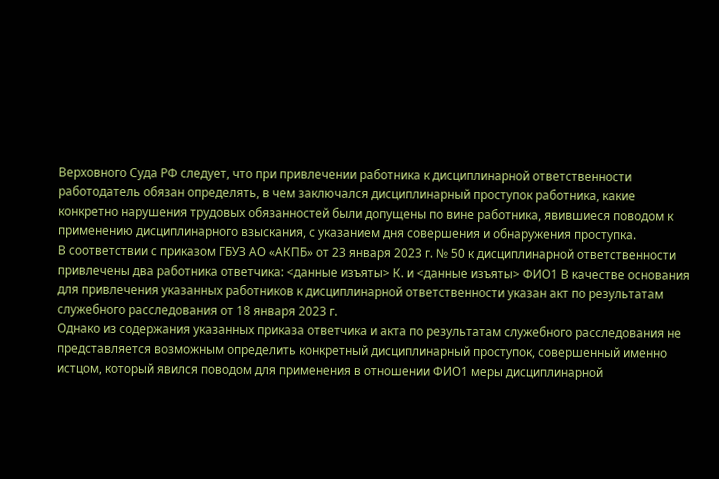Верховного Суда РФ следует, что при привлечении работника к дисциплинарной ответственности работодатель обязан определять, в чем заключался дисциплинарный проступок работника, какие конкретно нарушения трудовых обязанностей были допущены по вине работника, явившиеся поводом к применению дисциплинарного взыскания, с указанием дня совершения и обнаружения проступка.
В соответствии с приказом ГБУЗ АО «АКПБ» от 23 января 2023 г. № 50 к дисциплинарной ответственности привлечены два работника ответчика: <данные изъяты> К. и <данные изъяты> ФИО1 В качестве основания для привлечения указанных работников к дисциплинарной ответственности указан акт по результатам служебного расследования от 18 января 2023 г.
Однако из содержания указанных приказа ответчика и акта по результатам служебного расследования не представляется возможным определить конкретный дисциплинарный проступок, совершенный именно истцом, который явился поводом для применения в отношении ФИО1 меры дисциплинарной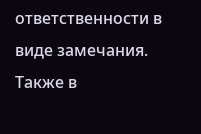ответственности в виде замечания. Также в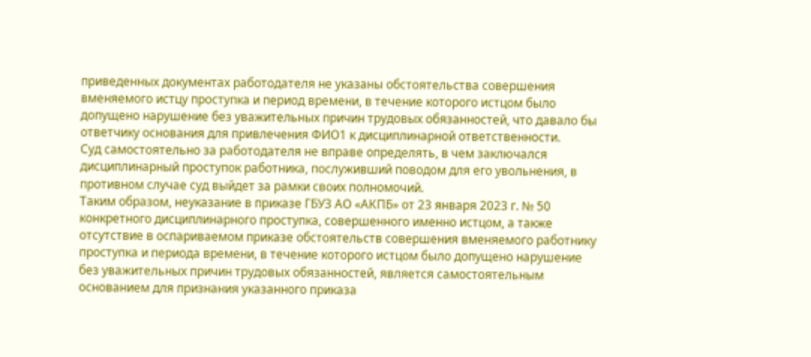приведенных документах работодателя не указаны обстоятельства совершения вменяемого истцу проступка и период времени, в течение которого истцом было допущено нарушение без уважительных причин трудовых обязанностей, что давало бы ответчику основания для привлечения ФИО1 к дисциплинарной ответственности.
Суд самостоятельно за работодателя не вправе определять, в чем заключался дисциплинарный проступок работника, послуживший поводом для его увольнения, в противном случае суд выйдет за рамки своих полномочий.
Таким образом, неуказание в приказе ГБУЗ АО «АКПБ» от 23 января 2023 г. № 50 конкретного дисциплинарного проступка, совершенного именно истцом, а также отсутствие в оспариваемом приказе обстоятельств совершения вменяемого работнику проступка и периода времени, в течение которого истцом было допущено нарушение без уважительных причин трудовых обязанностей, является самостоятельным основанием для признания указанного приказа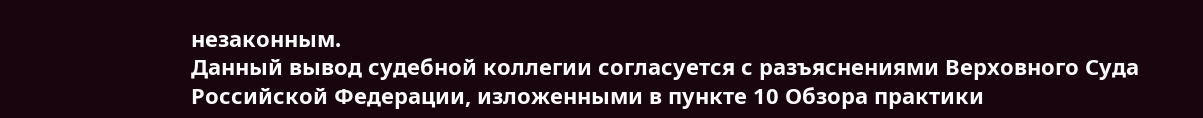незаконным.
Данный вывод судебной коллегии согласуется с разъяснениями Верховного Суда Российской Федерации, изложенными в пункте 10 Обзора практики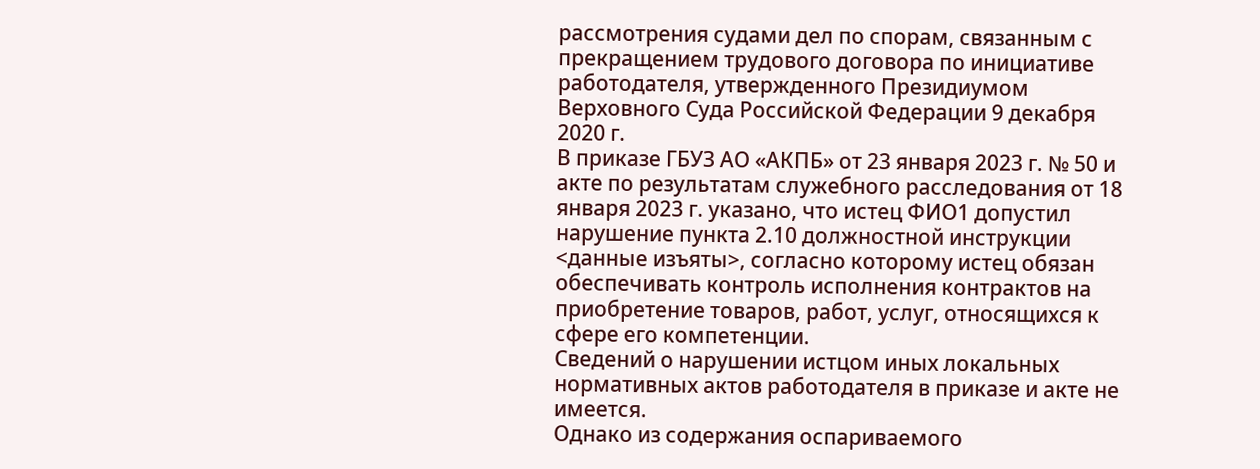рассмотрения судами дел по спорам, связанным с прекращением трудового договора по инициативе работодателя, утвержденного Президиумом Верховного Суда Российской Федерации 9 декабря 2020 г.
В приказе ГБУЗ АО «АКПБ» от 23 января 2023 г. № 50 и акте по результатам служебного расследования от 18 января 2023 г. указано, что истец ФИО1 допустил нарушение пункта 2.10 должностной инструкции <данные изъяты>, согласно которому истец обязан обеспечивать контроль исполнения контрактов на приобретение товаров, работ, услуг, относящихся к сфере его компетенции.
Сведений о нарушении истцом иных локальных нормативных актов работодателя в приказе и акте не имеется.
Однако из содержания оспариваемого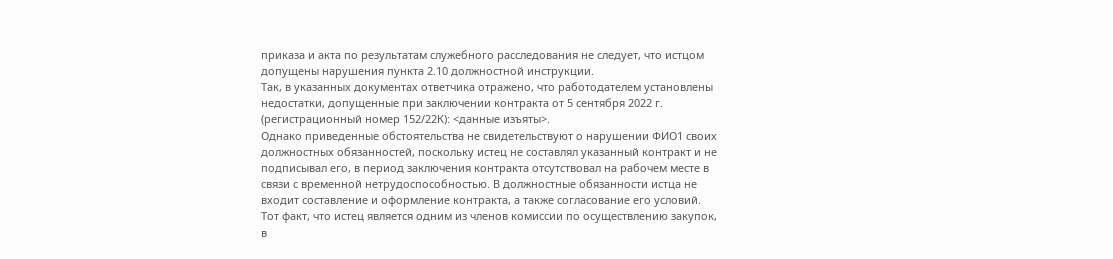приказа и акта по результатам служебного расследования не следует, что истцом допущены нарушения пункта 2.10 должностной инструкции.
Так, в указанных документах ответчика отражено, что работодателем установлены недостатки, допущенные при заключении контракта от 5 сентября 2022 г. (регистрационный номер 152/22К): <данные изъяты>.
Однако приведенные обстоятельства не свидетельствуют о нарушении ФИО1 своих должностных обязанностей, поскольку истец не составлял указанный контракт и не подписывал его, в период заключения контракта отсутствовал на рабочем месте в связи с временной нетрудоспособностью. В должностные обязанности истца не входит составление и оформление контракта, а также согласование его условий. Тот факт, что истец является одним из членов комиссии по осуществлению закупок, в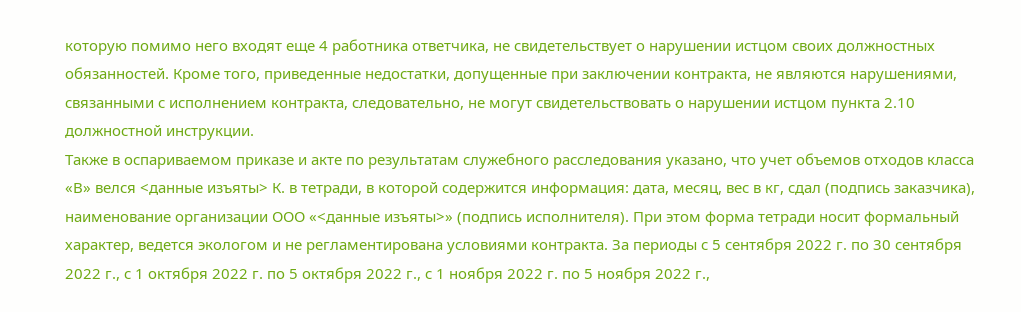которую помимо него входят еще 4 работника ответчика, не свидетельствует о нарушении истцом своих должностных обязанностей. Кроме того, приведенные недостатки, допущенные при заключении контракта, не являются нарушениями, связанными с исполнением контракта, следовательно, не могут свидетельствовать о нарушении истцом пункта 2.10 должностной инструкции.
Также в оспариваемом приказе и акте по результатам служебного расследования указано, что учет объемов отходов класса «В» велся <данные изъяты> К. в тетради, в которой содержится информация: дата, месяц, вес в кг, сдал (подпись заказчика), наименование организации ООО «<данные изъяты>» (подпись исполнителя). При этом форма тетради носит формальный характер, ведется экологом и не регламентирована условиями контракта. За периоды с 5 сентября 2022 г. по 30 сентября 2022 г., с 1 октября 2022 г. по 5 октября 2022 г., с 1 ноября 2022 г. по 5 ноября 2022 г.,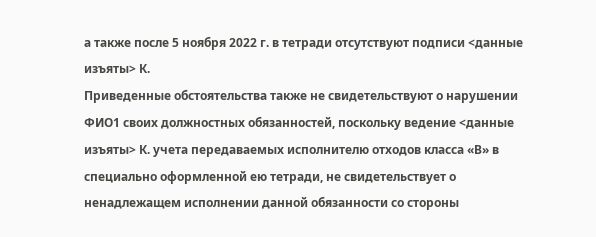а также после 5 ноября 2022 г. в тетради отсутствуют подписи <данные изъяты> К.
Приведенные обстоятельства также не свидетельствуют о нарушении ФИО1 своих должностных обязанностей, поскольку ведение <данные изъяты> К. учета передаваемых исполнителю отходов класса «В» в специально оформленной ею тетради, не свидетельствует о ненадлежащем исполнении данной обязанности со стороны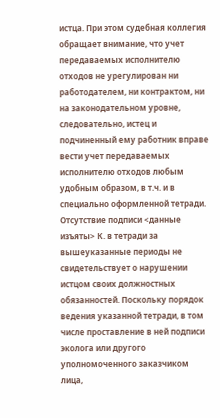истца. При этом судебная коллегия обращает внимание, что учет передаваемых исполнителю отходов не урегулирован ни работодателем, ни контрактом, ни на законодательном уровне, следовательно, истец и подчиненный ему работник вправе вести учет передаваемых исполнителю отходов любым удобным образом, в т.ч. и в специально оформленной тетради.
Отсутствие подписи <данные изъяты> К. в тетради за вышеуказанные периоды не свидетельствует о нарушении истцом своих должностных обязанностей. Поскольку порядок ведения указанной тетради, в том числе проставление в ней подписи эколога или другого уполномоченного заказчиком лица,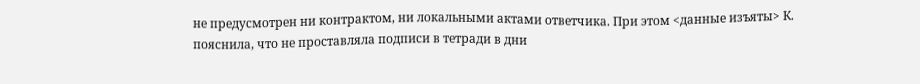не предусмотрен ни контрактом, ни локальными актами ответчика. При этом <данные изъяты> К. пояснила, что не проставляла подписи в тетради в дни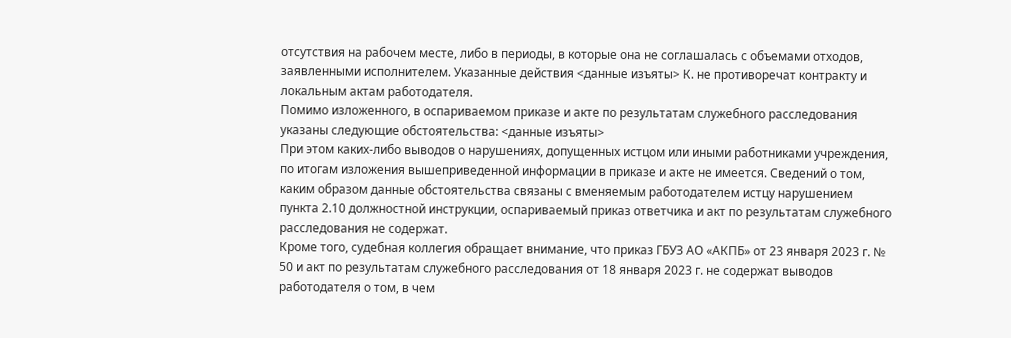отсутствия на рабочем месте, либо в периоды, в которые она не соглашалась с объемами отходов, заявленными исполнителем. Указанные действия <данные изъяты> К. не противоречат контракту и локальным актам работодателя.
Помимо изложенного, в оспариваемом приказе и акте по результатам служебного расследования указаны следующие обстоятельства: <данные изъяты>
При этом каких-либо выводов о нарушениях, допущенных истцом или иными работниками учреждения, по итогам изложения вышеприведенной информации в приказе и акте не имеется. Сведений о том, каким образом данные обстоятельства связаны с вменяемым работодателем истцу нарушением пункта 2.10 должностной инструкции, оспариваемый приказ ответчика и акт по результатам служебного расследования не содержат.
Кроме того, судебная коллегия обращает внимание, что приказ ГБУЗ АО «АКПБ» от 23 января 2023 г. № 50 и акт по результатам служебного расследования от 18 января 2023 г. не содержат выводов работодателя о том, в чем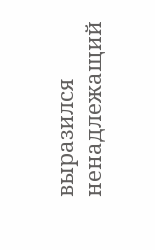выразился ненадлежащий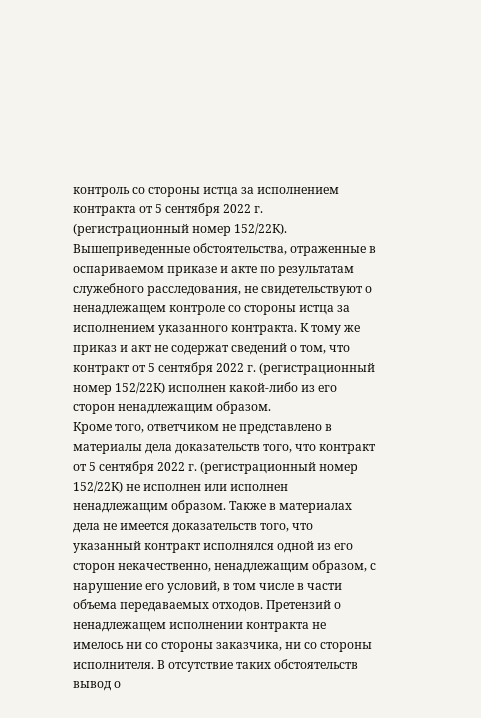контроль со стороны истца за исполнением контракта от 5 сентября 2022 г. (регистрационный номер 152/22К).
Вышеприведенные обстоятельства, отраженные в оспариваемом приказе и акте по результатам служебного расследования, не свидетельствуют о ненадлежащем контроле со стороны истца за исполнением указанного контракта. К тому же приказ и акт не содержат сведений о том, что контракт от 5 сентября 2022 г. (регистрационный номер 152/22К) исполнен какой-либо из его сторон ненадлежащим образом.
Кроме того, ответчиком не представлено в материалы дела доказательств того, что контракт от 5 сентября 2022 г. (регистрационный номер 152/22К) не исполнен или исполнен ненадлежащим образом. Также в материалах дела не имеется доказательств того, что указанный контракт исполнялся одной из его сторон некачественно, ненадлежащим образом, с нарушение его условий, в том числе в части объема передаваемых отходов. Претензий о ненадлежащем исполнении контракта не имелось ни со стороны заказчика, ни со стороны исполнителя. В отсутствие таких обстоятельств вывод о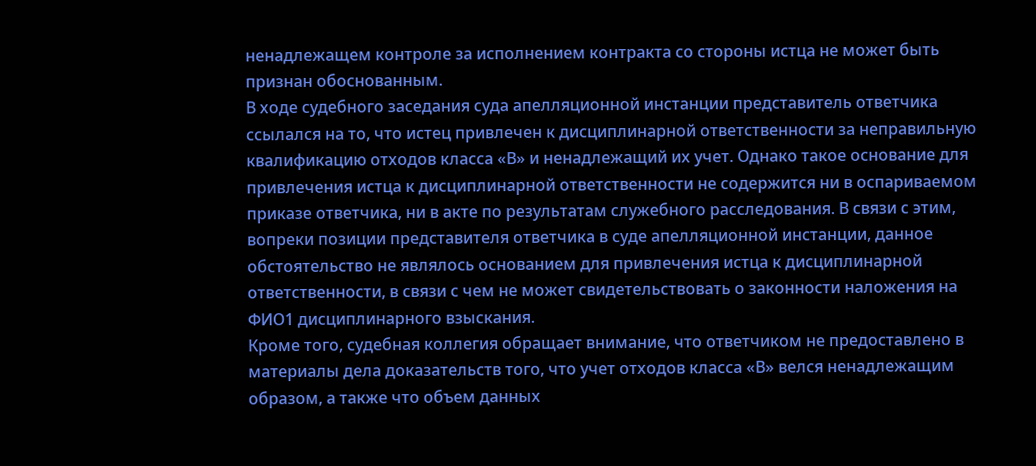ненадлежащем контроле за исполнением контракта со стороны истца не может быть признан обоснованным.
В ходе судебного заседания суда апелляционной инстанции представитель ответчика ссылался на то, что истец привлечен к дисциплинарной ответственности за неправильную квалификацию отходов класса «В» и ненадлежащий их учет. Однако такое основание для привлечения истца к дисциплинарной ответственности не содержится ни в оспариваемом приказе ответчика, ни в акте по результатам служебного расследования. В связи с этим, вопреки позиции представителя ответчика в суде апелляционной инстанции, данное обстоятельство не являлось основанием для привлечения истца к дисциплинарной ответственности, в связи с чем не может свидетельствовать о законности наложения на ФИО1 дисциплинарного взыскания.
Кроме того, судебная коллегия обращает внимание, что ответчиком не предоставлено в материалы дела доказательств того, что учет отходов класса «В» велся ненадлежащим образом, а также что объем данных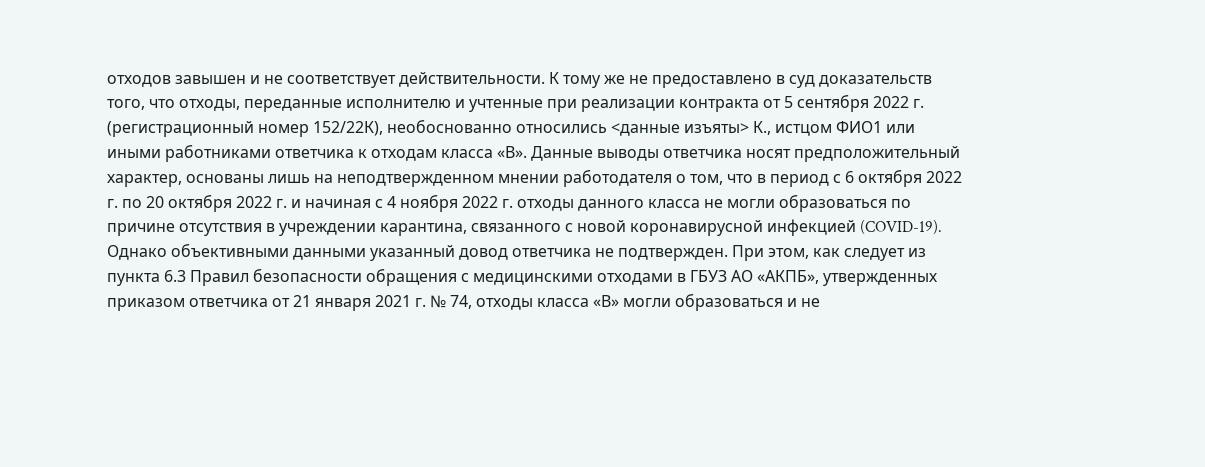отходов завышен и не соответствует действительности. К тому же не предоставлено в суд доказательств того, что отходы, переданные исполнителю и учтенные при реализации контракта от 5 сентября 2022 г. (регистрационный номер 152/22К), необоснованно относились <данные изъяты> К., истцом ФИО1 или иными работниками ответчика к отходам класса «В». Данные выводы ответчика носят предположительный характер, основаны лишь на неподтвержденном мнении работодателя о том, что в период с 6 октября 2022 г. по 20 октября 2022 г. и начиная с 4 ноября 2022 г. отходы данного класса не могли образоваться по причине отсутствия в учреждении карантина, связанного с новой коронавирусной инфекцией (COVID-19). Однако объективными данными указанный довод ответчика не подтвержден. При этом, как следует из пункта 6.3 Правил безопасности обращения с медицинскими отходами в ГБУЗ АО «АКПБ», утвержденных приказом ответчика от 21 января 2021 г. № 74, отходы класса «В» могли образоваться и не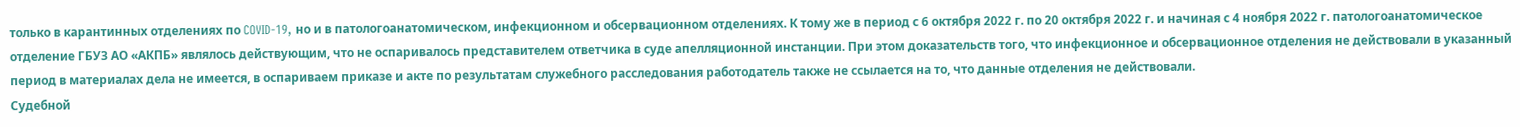только в карантинных отделениях по COVID-19, но и в патологоанатомическом, инфекционном и обсервационном отделениях. К тому же в период с 6 октября 2022 г. по 20 октября 2022 г. и начиная с 4 ноября 2022 г. патологоанатомическое отделение ГБУЗ АО «АКПБ» являлось действующим, что не оспаривалось представителем ответчика в суде апелляционной инстанции. При этом доказательств того, что инфекционное и обсервационное отделения не действовали в указанный период в материалах дела не имеется, в оспариваем приказе и акте по результатам служебного расследования работодатель также не ссылается на то, что данные отделения не действовали.
Судебной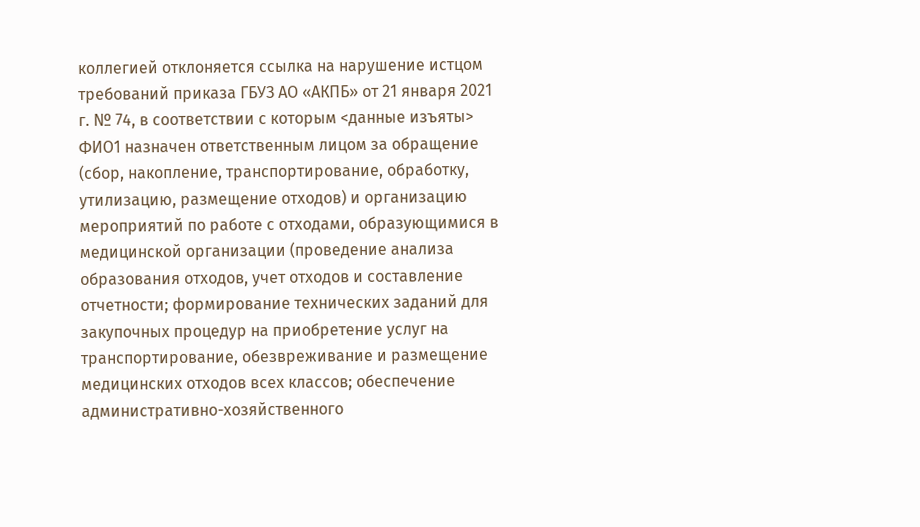коллегией отклоняется ссылка на нарушение истцом требований приказа ГБУЗ АО «АКПБ» от 21 января 2021 г. № 74, в соответствии с которым <данные изъяты> ФИО1 назначен ответственным лицом за обращение (сбор, накопление, транспортирование, обработку, утилизацию, размещение отходов) и организацию мероприятий по работе с отходами, образующимися в медицинской организации (проведение анализа образования отходов, учет отходов и составление отчетности; формирование технических заданий для закупочных процедур на приобретение услуг на транспортирование, обезвреживание и размещение медицинских отходов всех классов; обеспечение административно-хозяйственного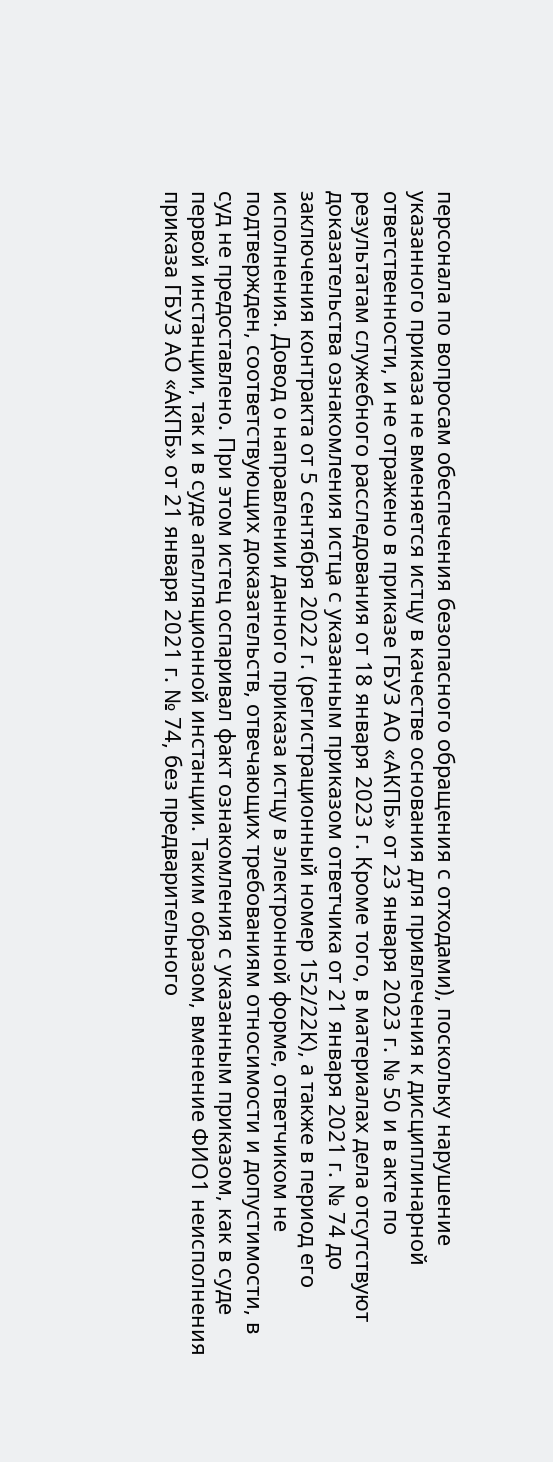персонала по вопросам обеспечения безопасного обращения с отходами), поскольку нарушение указанного приказа не вменяется истцу в качестве основания для привлечения к дисциплинарной ответственности, и не отражено в приказе ГБУЗ АО «АКПБ» от 23 января 2023 г. № 50 и в акте по результатам служебного расследования от 18 января 2023 г. Кроме того, в материалах дела отсутствуют доказательства ознакомления истца с указанным приказом ответчика от 21 января 2021 г. № 74 до заключения контракта от 5 сентября 2022 г. (регистрационный номер 152/22К), а также в период его исполнения. Довод о направлении данного приказа истцу в электронной форме, ответчиком не подтвержден, соответствующих доказательств, отвечающих требованиям относимости и допустимости, в суд не предоставлено. При этом истец оспаривал факт ознакомления с указанным приказом, как в суде первой инстанции, так и в суде апелляционной инстанции. Таким образом, вменение ФИО1 неисполнения приказа ГБУЗ АО «АКПБ» от 21 января 2021 г. № 74, без предварительного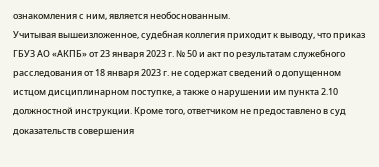ознакомления с ним, является необоснованным.
Учитывая вышеизложенное, судебная коллегия приходит к выводу, что приказ ГБУЗ АО «АКПБ» от 23 января 2023 г. № 50 и акт по результатам служебного расследования от 18 января 2023 г. не содержат сведений о допущенном истцом дисциплинарном поступке, а также о нарушении им пункта 2.10 должностной инструкции. Кроме того, ответчиком не предоставлено в суд доказательств совершения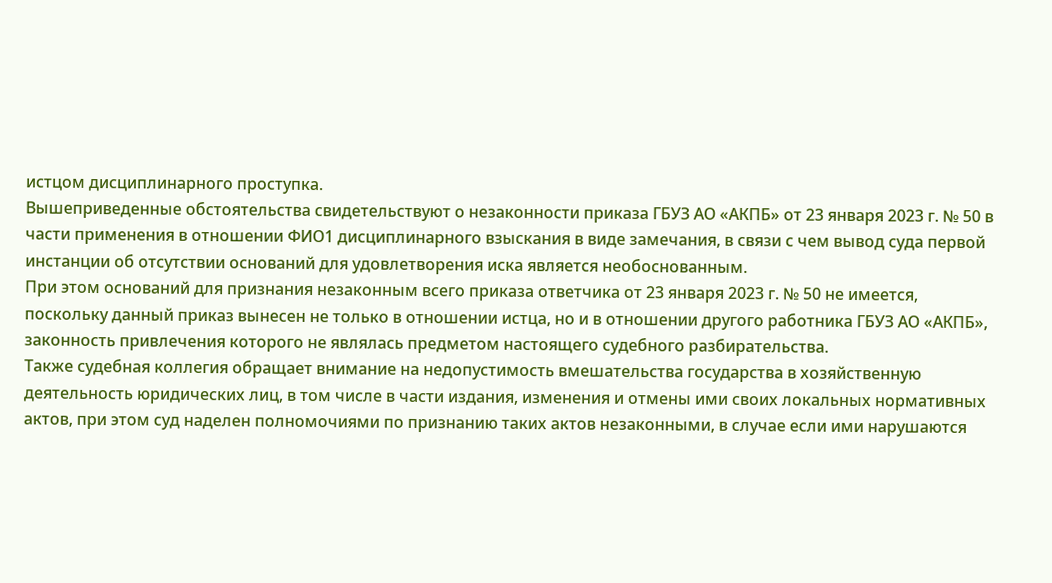истцом дисциплинарного проступка.
Вышеприведенные обстоятельства свидетельствуют о незаконности приказа ГБУЗ АО «АКПБ» от 23 января 2023 г. № 50 в части применения в отношении ФИО1 дисциплинарного взыскания в виде замечания, в связи с чем вывод суда первой инстанции об отсутствии оснований для удовлетворения иска является необоснованным.
При этом оснований для признания незаконным всего приказа ответчика от 23 января 2023 г. № 50 не имеется, поскольку данный приказ вынесен не только в отношении истца, но и в отношении другого работника ГБУЗ АО «АКПБ», законность привлечения которого не являлась предметом настоящего судебного разбирательства.
Также судебная коллегия обращает внимание на недопустимость вмешательства государства в хозяйственную деятельность юридических лиц, в том числе в части издания, изменения и отмены ими своих локальных нормативных актов, при этом суд наделен полномочиями по признанию таких актов незаконными, в случае если ими нарушаются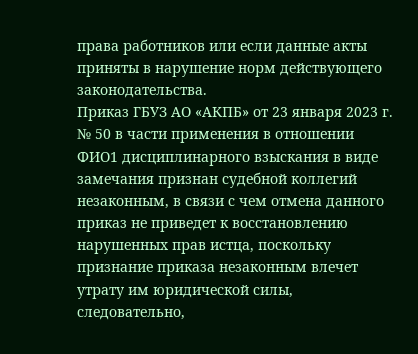права работников или если данные акты приняты в нарушение норм действующего законодательства.
Приказ ГБУЗ АО «АКПБ» от 23 января 2023 г. № 50 в части применения в отношении ФИО1 дисциплинарного взыскания в виде замечания признан судебной коллегий незаконным, в связи с чем отмена данного приказ не приведет к восстановлению нарушенных прав истца, поскольку признание приказа незаконным влечет утрату им юридической силы, следовательно,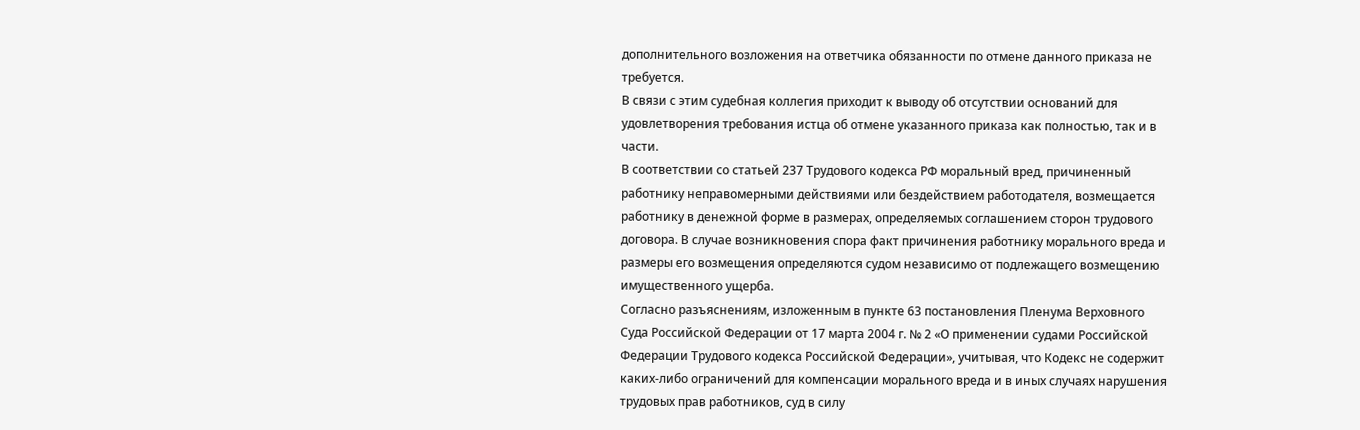дополнительного возложения на ответчика обязанности по отмене данного приказа не требуется.
В связи с этим судебная коллегия приходит к выводу об отсутствии оснований для удовлетворения требования истца об отмене указанного приказа как полностью, так и в части.
В соответствии со статьей 237 Трудового кодекса РФ моральный вред, причиненный работнику неправомерными действиями или бездействием работодателя, возмещается работнику в денежной форме в размерах, определяемых соглашением сторон трудового договора. В случае возникновения спора факт причинения работнику морального вреда и размеры его возмещения определяются судом независимо от подлежащего возмещению имущественного ущерба.
Согласно разъяснениям, изложенным в пункте 63 постановления Пленума Верховного Суда Российской Федерации от 17 марта 2004 г. № 2 «О применении судами Российской Федерации Трудового кодекса Российской Федерации», учитывая, что Кодекс не содержит каких-либо ограничений для компенсации морального вреда и в иных случаях нарушения трудовых прав работников, суд в силу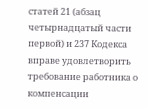статей 21 (абзац четырнадцатый части первой) и 237 Кодекса вправе удовлетворить требование работника о компенсации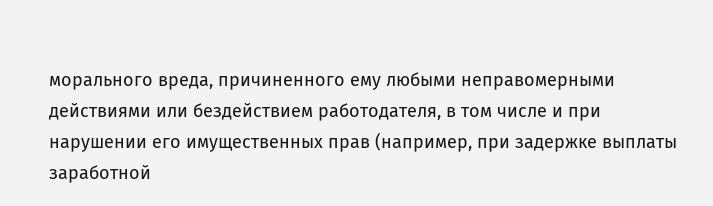морального вреда, причиненного ему любыми неправомерными действиями или бездействием работодателя, в том числе и при нарушении его имущественных прав (например, при задержке выплаты заработной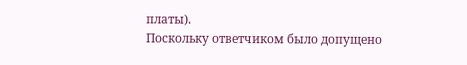платы).
Поскольку ответчиком было допущено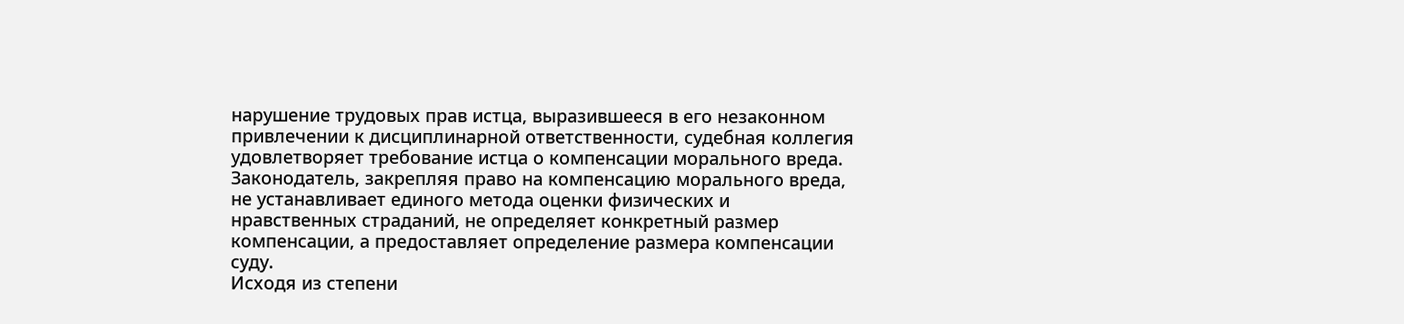нарушение трудовых прав истца, выразившееся в его незаконном привлечении к дисциплинарной ответственности, судебная коллегия удовлетворяет требование истца о компенсации морального вреда.
Законодатель, закрепляя право на компенсацию морального вреда, не устанавливает единого метода оценки физических и нравственных страданий, не определяет конкретный размер компенсации, а предоставляет определение размера компенсации суду.
Исходя из степени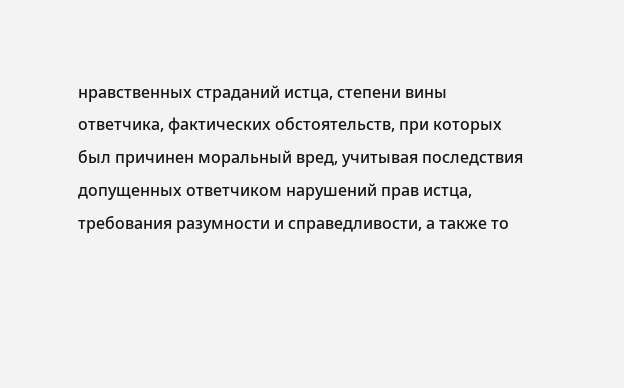нравственных страданий истца, степени вины ответчика, фактических обстоятельств, при которых был причинен моральный вред, учитывая последствия допущенных ответчиком нарушений прав истца, требования разумности и справедливости, а также то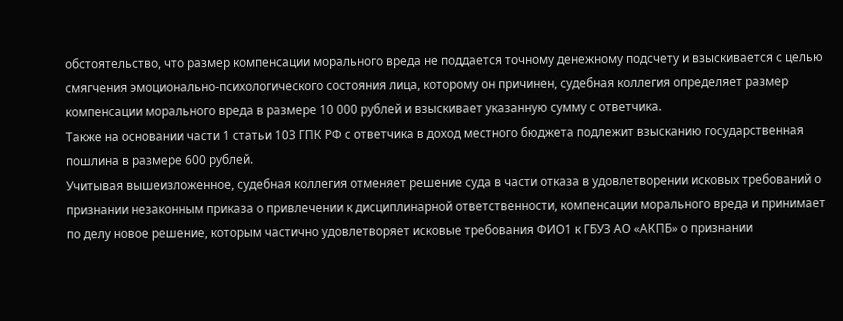обстоятельство, что размер компенсации морального вреда не поддается точному денежному подсчету и взыскивается с целью смягчения эмоционально-психологического состояния лица, которому он причинен, судебная коллегия определяет размер компенсации морального вреда в размере 10 000 рублей и взыскивает указанную сумму с ответчика.
Также на основании части 1 статьи 103 ГПК РФ с ответчика в доход местного бюджета подлежит взысканию государственная пошлина в размере 600 рублей.
Учитывая вышеизложенное, судебная коллегия отменяет решение суда в части отказа в удовлетворении исковых требований о признании незаконным приказа о привлечении к дисциплинарной ответственности, компенсации морального вреда и принимает по делу новое решение, которым частично удовлетворяет исковые требования ФИО1 к ГБУЗ АО «АКПБ» о признании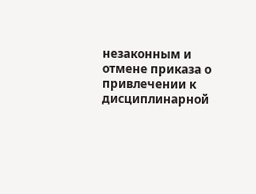незаконным и отмене приказа о привлечении к дисциплинарной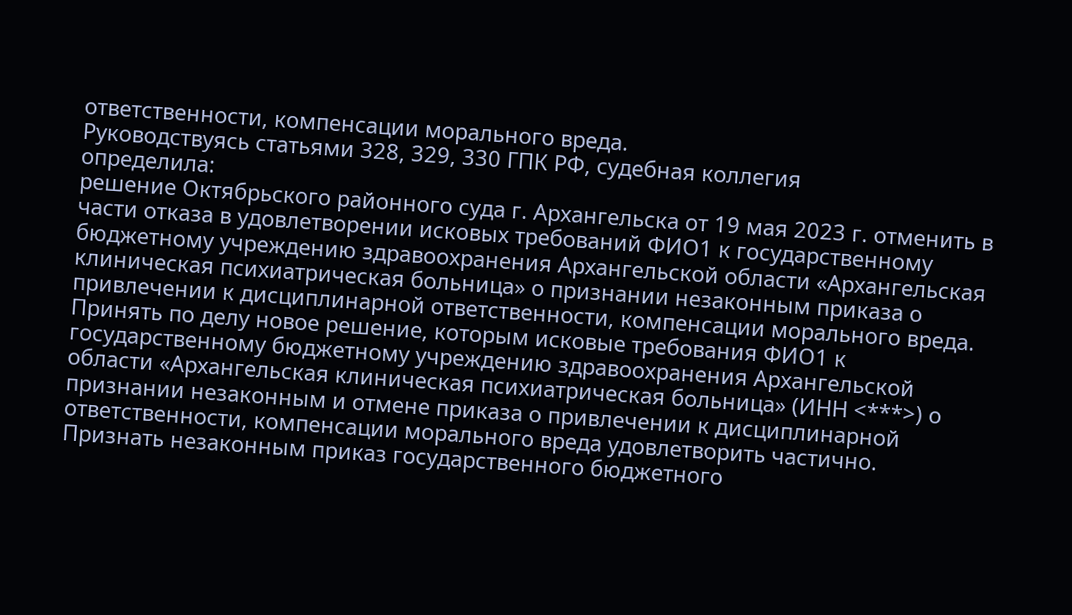ответственности, компенсации морального вреда.
Руководствуясь статьями 328, 329, 330 ГПК РФ, судебная коллегия
определила:
решение Октябрьского районного суда г. Архангельска от 19 мая 2023 г. отменить в части отказа в удовлетворении исковых требований ФИО1 к государственному бюджетному учреждению здравоохранения Архангельской области «Архангельская клиническая психиатрическая больница» о признании незаконным приказа о привлечении к дисциплинарной ответственности, компенсации морального вреда.
Принять по делу новое решение, которым исковые требования ФИО1 к государственному бюджетному учреждению здравоохранения Архангельской области «Архангельская клиническая психиатрическая больница» (ИНН <***>) о признании незаконным и отмене приказа о привлечении к дисциплинарной ответственности, компенсации морального вреда удовлетворить частично.
Признать незаконным приказ государственного бюджетного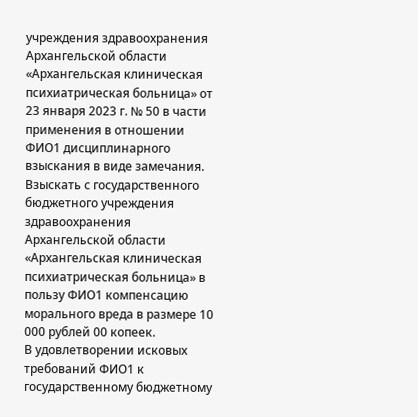учреждения здравоохранения Архангельской области «Архангельская клиническая психиатрическая больница» от 23 января 2023 г. № 50 в части применения в отношении ФИО1 дисциплинарного взыскания в виде замечания.
Взыскать с государственного бюджетного учреждения здравоохранения Архангельской области «Архангельская клиническая психиатрическая больница» в пользу ФИО1 компенсацию морального вреда в размере 10 000 рублей 00 копеек.
В удовлетворении исковых требований ФИО1 к государственному бюджетному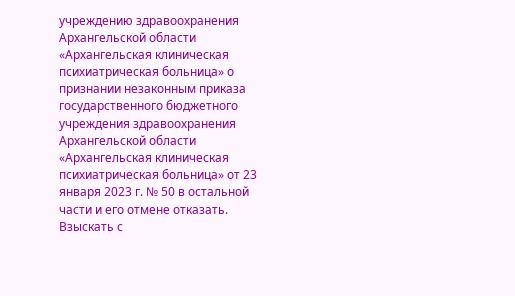учреждению здравоохранения Архангельской области «Архангельская клиническая психиатрическая больница» о признании незаконным приказа государственного бюджетного учреждения здравоохранения Архангельской области «Архангельская клиническая психиатрическая больница» от 23 января 2023 г. № 50 в остальной части и его отмене отказать.
Взыскать с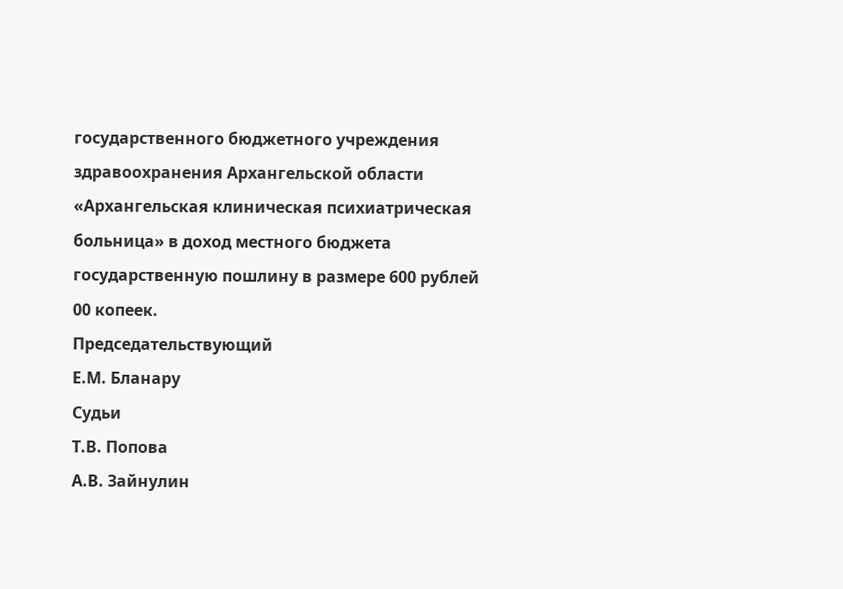государственного бюджетного учреждения здравоохранения Архангельской области «Архангельская клиническая психиатрическая больница» в доход местного бюджета государственную пошлину в размере 600 рублей 00 копеек.
Председательствующий
Е.М. Бланару
Судьи
Т.В. Попова
А.В. Зайнулин